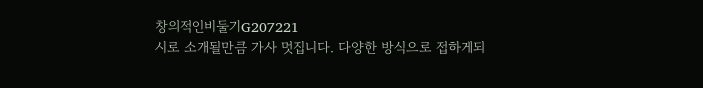창의적인비둘기G207221
시로 소개될만큼 가사 멋집니다. 다양한 방식으로 접하게되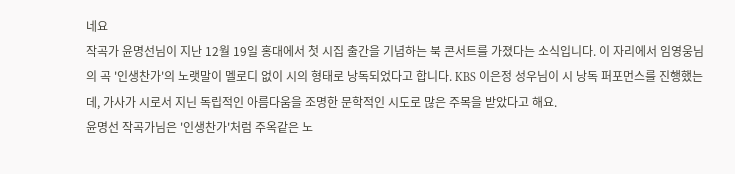네요
작곡가 윤명선님이 지난 12월 19일 홍대에서 첫 시집 출간을 기념하는 북 콘서트를 가졌다는 소식입니다. 이 자리에서 임영웅님의 곡 '인생찬가'의 노랫말이 멜로디 없이 시의 형태로 낭독되었다고 합니다. KBS 이은정 성우님이 시 낭독 퍼포먼스를 진행했는데, 가사가 시로서 지닌 독립적인 아름다움을 조명한 문학적인 시도로 많은 주목을 받았다고 해요.
윤명선 작곡가님은 '인생찬가'처럼 주옥같은 노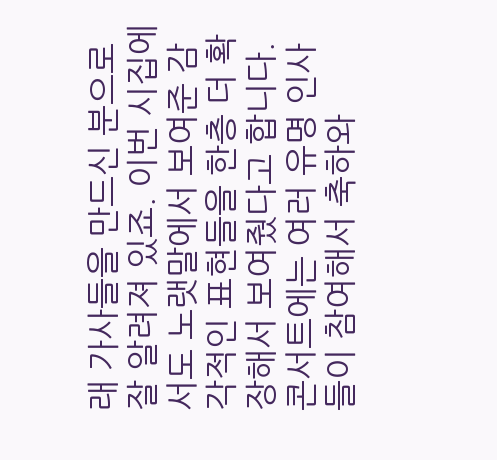래 가사들을 만드신 분으로 잘 알려져 있죠. 이번 시집에서도 노랫말에서 보여준 감각적인 표현들을 한층 더 확장해서 보여줬다고 합니다. 콘서트에는 여러 유명 인사들이 참여해서 축하와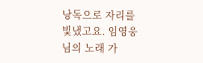낭독으로 자리를 빛냈고요. 임영웅님의 노래 가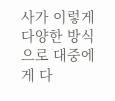사가 이렇게 다양한 방식으로 대중에게 다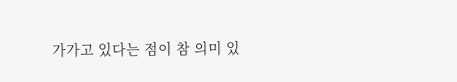가가고 있다는 점이 참 의미 있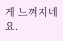게 느껴지네요.